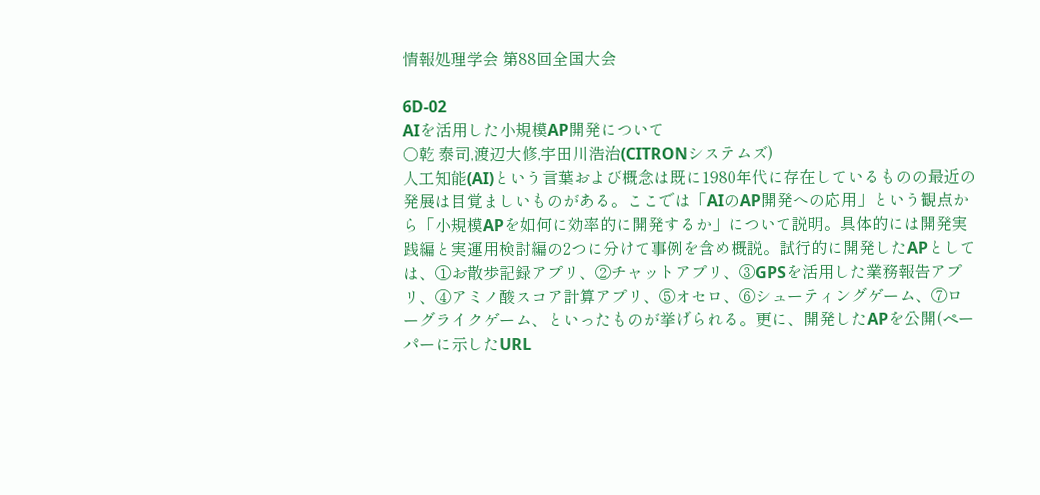情報処理学会 第88回全国大会

6D-02
AIを活用した小規模AP開発について
○乾 泰司,渡辺大修,宇田川浩治(CITRONシステムズ)
人工知能(AI)という言葉および概念は既に1980年代に存在しているものの最近の発展は目覚ましいものがある。ここでは「AIのAP開発への応用」という観点から「小規模APを如何に効率的に開発するか」について説明。具体的には開発実践編と実運用検討編の2つに分けて事例を含め概説。試行的に開発したAPとしては、①お散歩記録アプリ、②チャットアプリ、③GPSを活用した業務報告アプリ、④アミノ酸スコア計算アプリ、⑤オセロ、⑥シューティングゲーム、⑦ローグライクゲーム、といったものが挙げられる。更に、開発したAPを公開(ペーパーに示したURL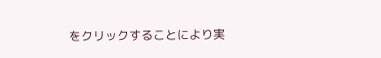をクリックすることにより実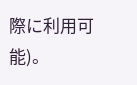際に利用可能)。